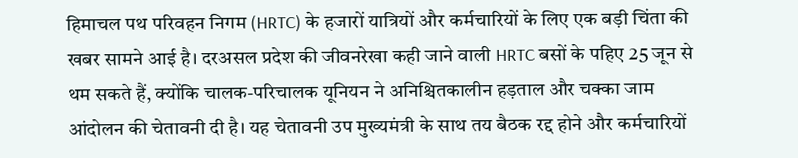हिमाचल पथ परिवहन निगम (HRTC) के हजारों यात्रियों और कर्मचारियों के लिए एक बड़ी चिंता की खबर सामने आई है। दरअसल प्रदेश की जीवनरेखा कही जाने वाली HRTC बसों के पहिए 25 जून से थम सकते हैं, क्योंकि चालक-परिचालक यूनियन ने अनिश्चितकालीन हड़ताल और चक्का जाम आंदोलन की चेतावनी दी है। यह चेतावनी उप मुख्यमंत्री के साथ तय बैठक रद्द होने और कर्मचारियों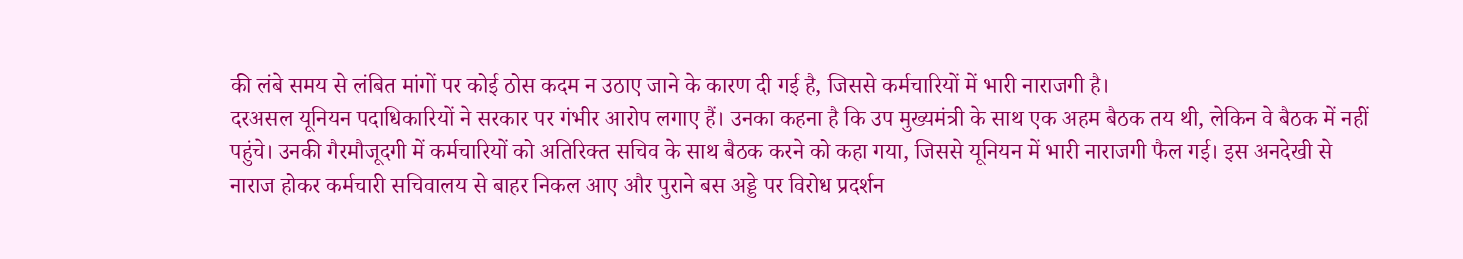की लंबे समय से लंबित मांगों पर कोई ठोस कदम न उठाए जाने के कारण दी गई है, जिससे कर्मचारियों में भारी नाराजगी है।
दरअसल यूनियन पदाधिकारियों ने सरकार पर गंभीर आरोप लगाए हैं। उनका कहना है कि उप मुख्यमंत्री के साथ एक अहम बैठक तय थी, लेकिन वे बैठक में नहीं पहुंचे। उनकी गैरमौजूदगी में कर्मचारियों को अतिरिक्त सचिव के साथ बैठक करने को कहा गया, जिससे यूनियन में भारी नाराजगी फैल गई। इस अनदेखी से नाराज होकर कर्मचारी सचिवालय से बाहर निकल आए और पुराने बस अड्डे पर विरोध प्रदर्शन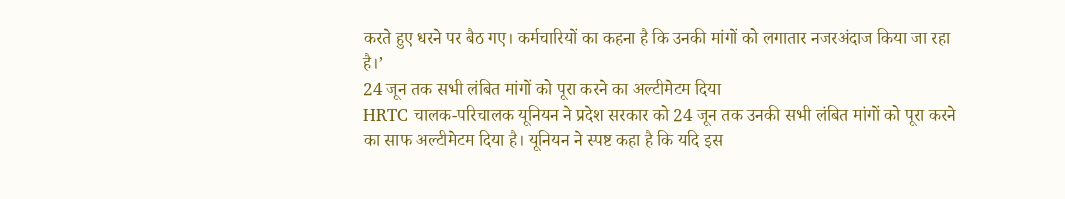करते हुए धरने पर बैठ गए। कर्मचारियों का कहना है कि उनकी मांगों को लगातार नजरअंदाज किया जा रहा है।’
24 जून तक सभी लंबित मांगों को पूरा करने का अल्टीमेटम दिया
HRTC चालक-परिचालक यूनियन ने प्रदेश सरकार को 24 जून तक उनकी सभी लंबित मांगों को पूरा करने का साफ अल्टीमेटम दिया है। यूनियन ने स्पष्ट कहा है कि यदि इस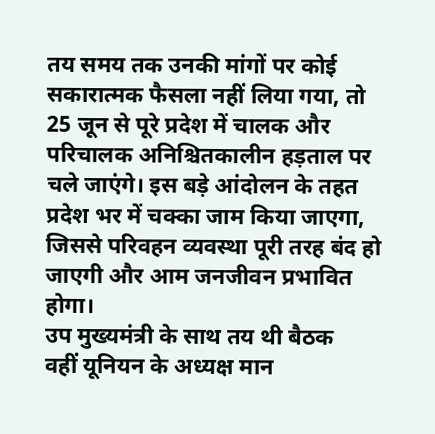तय समय तक उनकी मांगों पर कोई सकारात्मक फैसला नहीं लिया गया, तो 25 जून से पूरे प्रदेश में चालक और परिचालक अनिश्चितकालीन हड़ताल पर चले जाएंगे। इस बड़े आंदोलन के तहत प्रदेश भर में चक्का जाम किया जाएगा, जिससे परिवहन व्यवस्था पूरी तरह बंद हो जाएगी और आम जनजीवन प्रभावित होगा।
उप मुख्यमंत्री के साथ तय थी बैठक
वहीं यूनियन के अध्यक्ष मान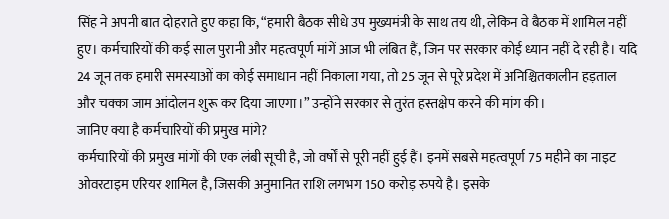सिंह ने अपनी बात दोहराते हुए कहा कि, “हमारी बैठक सीधे उप मुख्यमंत्री के साथ तय थी, लेकिन वे बैठक में शामिल नहीं हुए। कर्मचारियों की कई साल पुरानी और महत्वपूर्ण मांगें आज भी लंबित हैं, जिन पर सरकार कोई ध्यान नहीं दे रही है। यदि 24 जून तक हमारी समस्याओं का कोई समाधान नहीं निकाला गया, तो 25 जून से पूरे प्रदेश में अनिश्चितकालीन हड़ताल और चक्का जाम आंदोलन शुरू कर दिया जाएगा।” उन्होंने सरकार से तुरंत हस्तक्षेप करने की मांग की।
जानिए क्या है कर्मचारियों की प्रमुख मांगे?
कर्मचारियों की प्रमुख मांगों की एक लंबी सूची है, जो वर्षों से पूरी नहीं हुई हैं। इनमें सबसे महत्वपूर्ण 75 महीने का नाइट ओवरटाइम एरियर शामिल है, जिसकी अनुमानित राशि लगभग 150 करोड़ रुपये है। इसके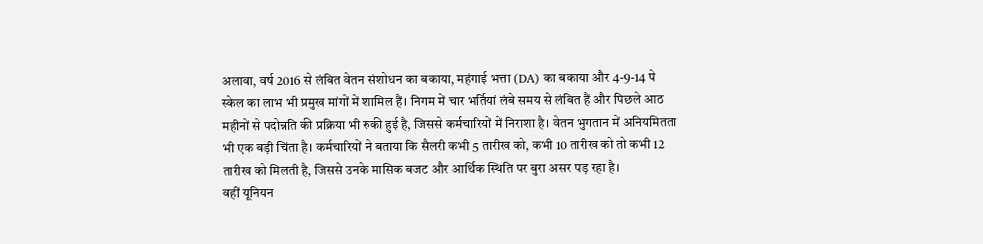अलावा, वर्ष 2016 से लंबित वेतन संशोधन का बकाया, महंगाई भत्ता (DA) का बकाया और 4-9-14 पे स्केल का लाभ भी प्रमुख मांगों में शामिल हैं। निगम में चार भर्तियां लंबे समय से लंबित हैं और पिछले आठ महीनों से पदोन्नति की प्रक्रिया भी रुकी हुई है, जिससे कर्मचारियों में निराशा है। वेतन भुगतान में अनियमितता भी एक बड़ी चिंता है। कर्मचारियों ने बताया कि सैलरी कभी 5 तारीख को, कभी 10 तारीख को तो कभी 12 तारीख को मिलती है, जिससे उनके मासिक बजट और आर्थिक स्थिति पर बुरा असर पड़ रहा है।
वहीं यूनियन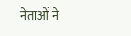नेताओं ने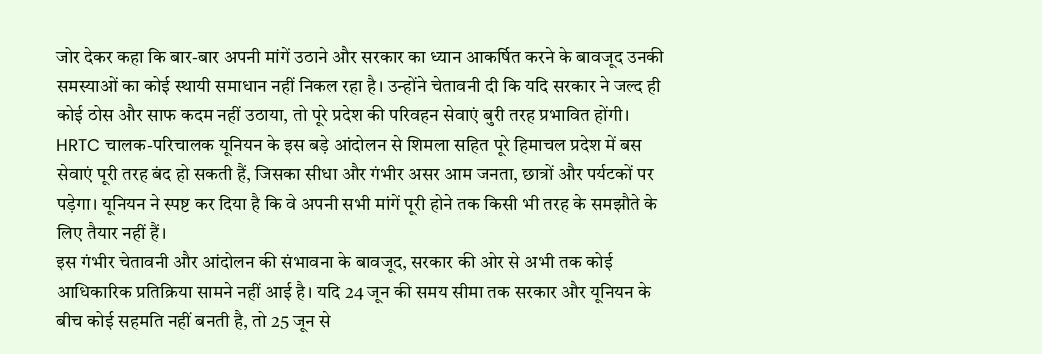जोर देकर कहा कि बार-बार अपनी मांगें उठाने और सरकार का ध्यान आकर्षित करने के बावजूद उनकी समस्याओं का कोई स्थायी समाधान नहीं निकल रहा है। उन्होंने चेतावनी दी कि यदि सरकार ने जल्द ही कोई ठोस और साफ कदम नहीं उठाया, तो पूरे प्रदेश की परिवहन सेवाएं बुरी तरह प्रभावित होंगी। HRTC चालक-परिचालक यूनियन के इस बड़े आंदोलन से शिमला सहित पूरे हिमाचल प्रदेश में बस सेवाएं पूरी तरह बंद हो सकती हैं, जिसका सीधा और गंभीर असर आम जनता, छात्रों और पर्यटकों पर पड़ेगा। यूनियन ने स्पष्ट कर दिया है कि वे अपनी सभी मांगें पूरी होने तक किसी भी तरह के समझौते के लिए तैयार नहीं हैं।
इस गंभीर चेतावनी और आंदोलन की संभावना के बावजूद, सरकार की ओर से अभी तक कोई आधिकारिक प्रतिक्रिया सामने नहीं आई है। यदि 24 जून की समय सीमा तक सरकार और यूनियन के बीच कोई सहमति नहीं बनती है, तो 25 जून से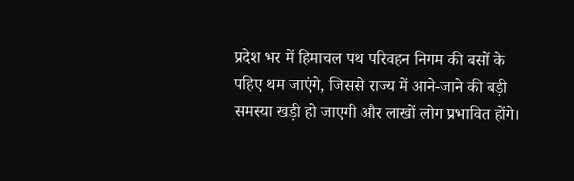प्रदेश भर में हिमाचल पथ परिवहन निगम की बसों के पहिए थम जाएंगे, जिससे राज्य में आने-जाने की बड़ी समस्या खड़ी हो जाएगी और लाखों लोग प्रभावित होंगे।